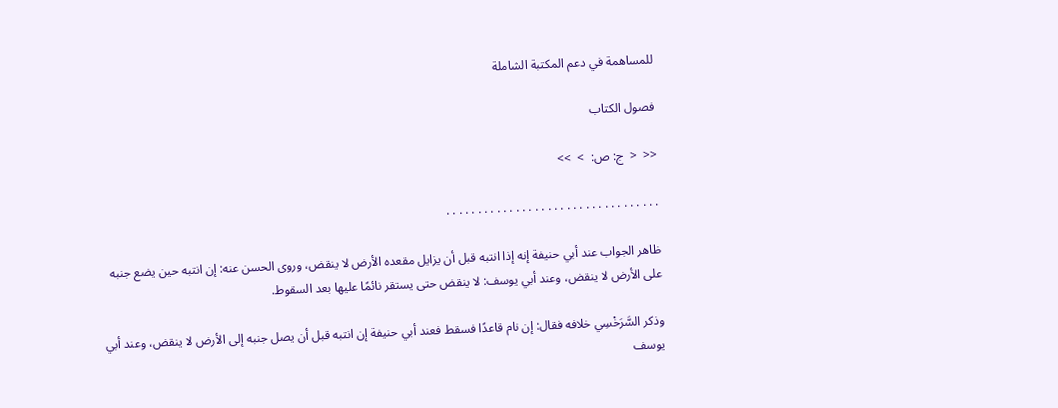للمساهمة في دعم المكتبة الشاملة

فصول الكتاب

<<  <  ج: ص:  >  >>

. . . . . . . . . . . . . . . . . . . . . . . . . . . . . . . . . .

ظاهر الجواب عند أبي حنيفة إنه إذا انتبه قبل أن يزايل مقعده الأرض لا ينقض، وروى الحسن عنه: إن انتبه حين يضع جنبه على الأرض لا ينقض، وعند أبي يوسف: لا ينقض حتى يستقر نائمًا عليها بعد السقوط.

وذكر السَّرَخْسِي خلافه فقال: إن نام قاعدًا فسقط فعند أبي حنيفة إن انتبه قبل أن يصل جنبه إلى الأرض لا ينقض، وعند أبي يوسف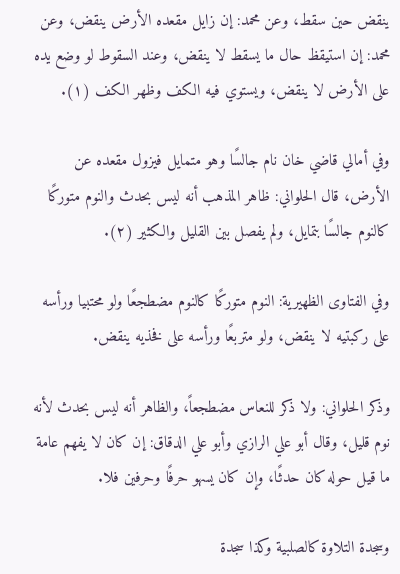ينقض حين سقط، وعن محمد: إن زايل مقعده الأرض ينقض، وعن محمد: إن استيقظ حال ما يسقط لا ينقض، وعند السقوط لو وضع يده على الأرض لا ينقض، ويستوي فيه الكف وظهر الكف (١).

وفي أمالي قاضي خان نام جالسًا وهو متمايل فيزول مقعده عن الأرض، قال الحلواني: ظاهر المذهب أنه ليس بحدث والنوم متوركًا كالنوم جالسًا بتمايل، ولم يفصل بين القليل والكثير (٢).

وفي الفتاوى الظهيرية: النوم متوركًا كالنوم مضطجعًا ولو محتبيا ورأسه على ركبتيه لا ينقض، ولو متربعًا ورأسه على فخذيه ينقض.

وذكر الحلواني: ولا ذكر للنعاس مضطجعاً، والظاهر أنه ليس بحدث لأنه نوم قليل، وقال أبو علي الرازي وأبو علي الدقاق: إن كان لا يفهم عامة ما قيل حوله كان حدثًا، وإن كان يسهو حرفًا وحرفين فلا.

وسجدة التلاوة كالصلبية وكذا سجدة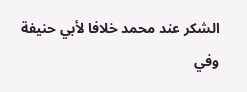الشكر عند محمد خلافا لأبي حنيفة وفي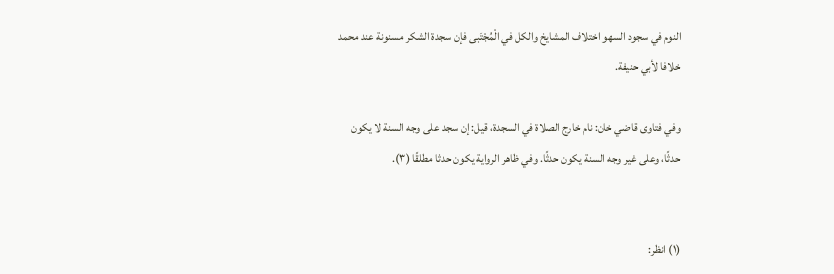النوم في سجود السهو اختلاف المشايخ والكل في الْمُجْتَبى فإن سجدة الشكر مسنونة عند محمد خلافا لأبي حنيفة.

وفي فتاوى قاضي خان: نام خارج الصلاة في السجدة، قيل: إن سجد على وجه السنة لا يكون حدثًا، وعلى غير وجه السنة يكون حدثًا. وفي ظاهر الرواية يكون حدثا مطلقًا (٣).


(١) انظر: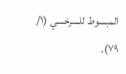المبسوط للسرخسي (١/ ٧٩).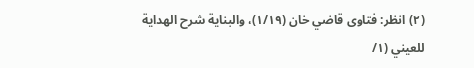(٢) انظر: فتاوى قاضي خان (١/١٩)، والبناية شرح الهداية للعيني (١/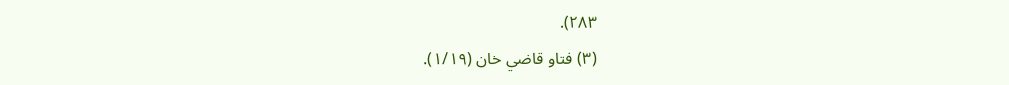٢٨٣).
(٣) فتاو قاضي خان (١/١٩).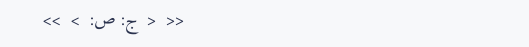<<  <  ج: ص:  >  >>